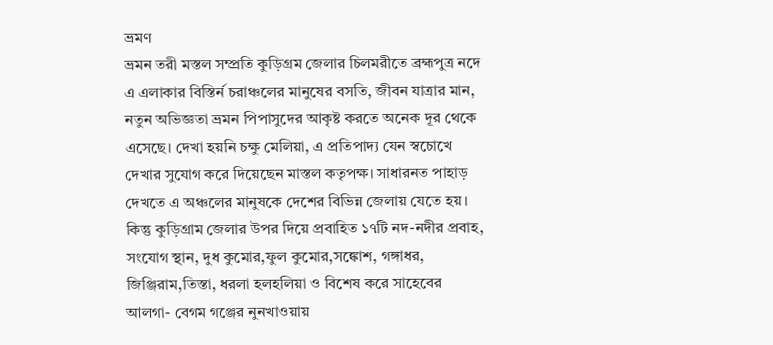ভ্রমণ
ভ্রমন তরী মস্তল সম্প্রতি কুড়িগ্রম জেলার চিলমরীতে ব্রহ্মপুত্র নদে এ এলাকার বিস্তির্ন চরাঞ্চলের মানুষের বসতি, জীবন যাত্রার মান, নতুন অভিজ্ঞতা ভ্রমন পিপাসুদের আকৃষ্ট করতে অনেক দূর থেকে এসেছে। দেখা হয়নি চক্ষু মেলিয়া, এ প্রতিপাদ্য যেন স্বচোখে দেখার সুযোগ করে দিয়েছেন মাস্তল কতৃপক্ষ। সাধারনত পাহাড় দেখতে এ অঞ্চলের মানুষকে দেশের বিভিন্ন জেলায় যেতে হয়। কিন্তু কুড়িগ্রাম জেলার উপর দিয়ে প্রবাহিত ১৭টি নদ-নদীর প্রবাহ, সংযোগ স্থান, দুধ কুমোর,ফুল কুমোর,সঙ্কোশ, গঙ্গাধর, জিঞ্জিরাম,তিস্তা, ধরলা হলহলিয়া ও বিশেষ করে সাহেবের আলগা- বেগম গঞ্জের নুনখাওয়ায়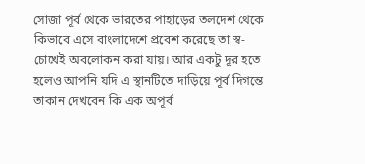সোজা পূর্ব থেকে ভারতের পাহাড়ের তলদেশ থেকে কিভাবে এসে বাংলাদেশে প্রবেশ করেছে তা স্ব-চোখেই অবলোকন করা যায়। আর একটু দূর হতে হলেও আপনি যদি এ স্থানটিতে দাড়িয়ে পূর্ব দিগন্তে তাকান দেখবেন কি এক অপূর্ব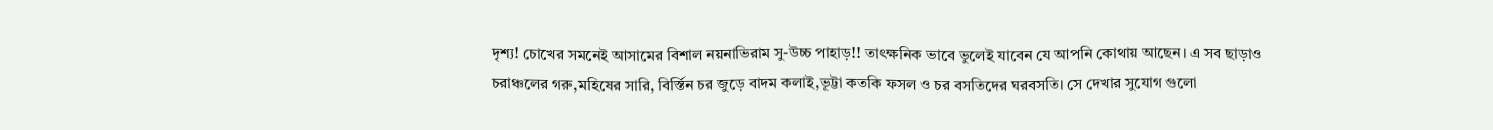দৃশ্য! চোখের সমনেই আসামের বিশাল নয়নাভিরাম সু-উচ্চ পাহাড়!! তাৎক্ষনিক ভাবে ভুলেই যাবেন যে আপনি কোথায় আছেন। এ সব ছাড়াও চরাঞ্চলের গরু,মহিষের সারি, বির্স্তিন চর জুড়ে বাদম কলাই,ভূট্টা কতকি ফসল ও চর বসতিদের ঘরবসতি। সে দেখার সুযোগ গুলো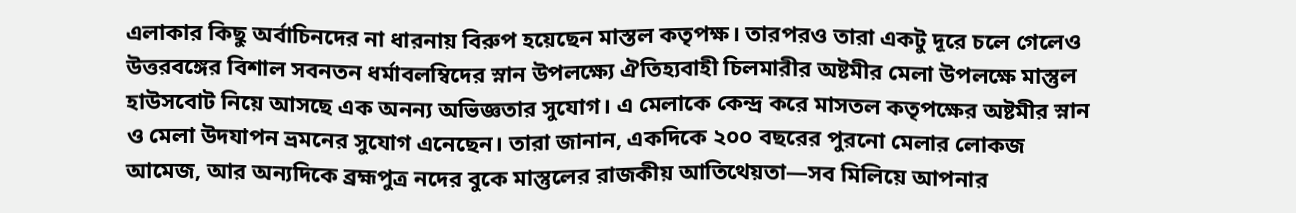এলাকার কিছু অর্বাচিনদের না ধারনায় বিরুপ হয়েছেন মাস্তল কতৃপক্ষ। তারপরও তারা একটু দূরে চলে গেলেও
উত্তরবঙ্গের বিশাল সবনতন ধর্মাবলম্বিদের স্নান উপলক্ষ্যে ঐতিহ্যবাহী চিলমারীর অষ্টমীর মেলা উপলক্ষে মাস্তুল হাউসবোট নিয়ে আসছে এক অনন্য অভিজ্ঞতার সুযোগ। এ মেলাকে কেন্দ্র করে মাসতল কতৃপক্ষের অষ্টমীর স্নান ও মেলা উদযাপন ভ্রমনের সুযোগ এনেছেন। তারা জানান, একদিকে ২০০ বছরের পুরনো মেলার লোকজ আমেজ, আর অন্যদিকে ব্রহ্মপুত্র নদের বুকে মাস্তুলের রাজকীয় আতিথেয়তা—সব মিলিয়ে আপনার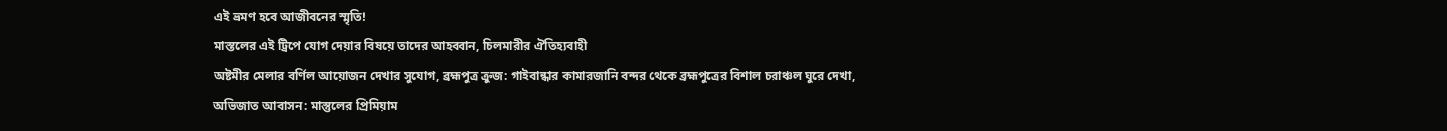এই ভ্রমণ হবে আজীবনের স্মৃতি!
মাস্তলের এই ট্রিপে যোগ দেয়ার বিষয়ে তাদের আহব্বান, চিলমারীর ঐতিহ্যবাহী
অষ্টমীর মেলার বর্ণিল আয়োজন দেখার সুযোগ, ব্রহ্মপুত্র ক্রুজ: গাইবান্ধার কামারজানি বন্দর থেকে ব্রহ্মপুত্রের বিশাল চরাঞ্চল ঘুরে দেখা, অভিজাত আবাসন: মাস্তুলের প্রিমিয়াম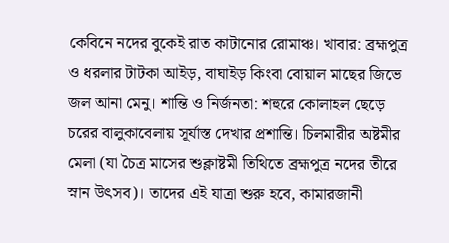কেবিনে নদের বুকেই রাত কাটানোর রোমাঞ্চ। খাবার: ব্রহ্মপুত্র ও ধরলার টাটকা আইড়, বাঘাইড় কিংবা বোয়াল মাছের জিভে জল আনা মেনু। শান্তি ও নির্জনতা: শহুরে কোলাহল ছেড়ে চরের বালুকাবেলায় সূর্যাস্ত দেখার প্রশান্তি। চিলমারীর অষ্টমীর মেলা (যা চৈত্র মাসের শুক্লাষ্টমী তিথিতে ব্রহ্মপুত্র নদের তীরে স্নান উৎসব)। তাদের এই যাত্রা শুরু হবে, কামারজানী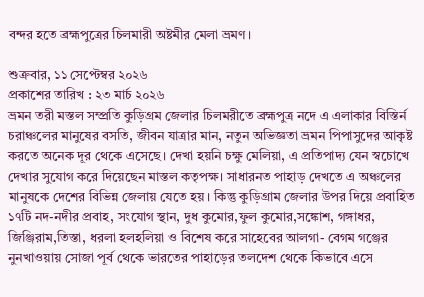বন্দর হতে ব্রহ্মপুত্রের চিলমারী অষ্টমীর মেলা ভ্রমণ।

শুক্রবার, ১১ সেপ্টেম্বর ২০২৬
প্রকাশের তারিখ : ২৩ মার্চ ২০২৬
ভ্রমন তরী মস্তল সম্প্রতি কুড়িগ্রম জেলার চিলমরীতে ব্রহ্মপুত্র নদে এ এলাকার বিস্তির্ন চরাঞ্চলের মানুষের বসতি, জীবন যাত্রার মান, নতুন অভিজ্ঞতা ভ্রমন পিপাসুদের আকৃষ্ট করতে অনেক দূর থেকে এসেছে। দেখা হয়নি চক্ষু মেলিয়া, এ প্রতিপাদ্য যেন স্বচোখে দেখার সুযোগ করে দিয়েছেন মাস্তল কতৃপক্ষ। সাধারনত পাহাড় দেখতে এ অঞ্চলের মানুষকে দেশের বিভিন্ন জেলায় যেতে হয়। কিন্তু কুড়িগ্রাম জেলার উপর দিয়ে প্রবাহিত ১৭টি নদ-নদীর প্রবাহ, সংযোগ স্থান, দুধ কুমোর,ফুল কুমোর,সঙ্কোশ, গঙ্গাধর, জিঞ্জিরাম,তিস্তা, ধরলা হলহলিয়া ও বিশেষ করে সাহেবের আলগা- বেগম গঞ্জের নুনখাওয়ায় সোজা পূর্ব থেকে ভারতের পাহাড়ের তলদেশ থেকে কিভাবে এসে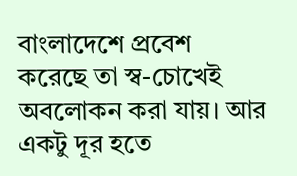বাংলাদেশে প্রবেশ করেছে তা স্ব-চোখেই অবলোকন করা যায়। আর একটু দূর হতে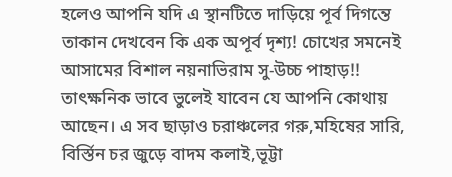হলেও আপনি যদি এ স্থানটিতে দাড়িয়ে পূর্ব দিগন্তে তাকান দেখবেন কি এক অপূর্ব দৃশ্য! চোখের সমনেই আসামের বিশাল নয়নাভিরাম সু-উচ্চ পাহাড়!! তাৎক্ষনিক ভাবে ভুলেই যাবেন যে আপনি কোথায় আছেন। এ সব ছাড়াও চরাঞ্চলের গরু,মহিষের সারি, বির্স্তিন চর জুড়ে বাদম কলাই,ভূট্টা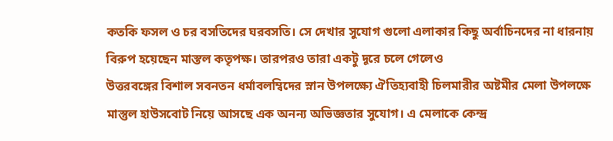কতকি ফসল ও চর বসতিদের ঘরবসতি। সে দেখার সুযোগ গুলো এলাকার কিছু অর্বাচিনদের না ধারনায় বিরুপ হয়েছেন মাস্তল কতৃপক্ষ। তারপরও তারা একটু দূরে চলে গেলেও
উত্তরবঙ্গের বিশাল সবনতন ধর্মাবলম্বিদের স্নান উপলক্ষ্যে ঐতিহ্যবাহী চিলমারীর অষ্টমীর মেলা উপলক্ষে মাস্তুল হাউসবোট নিয়ে আসছে এক অনন্য অভিজ্ঞতার সুযোগ। এ মেলাকে কেন্দ্র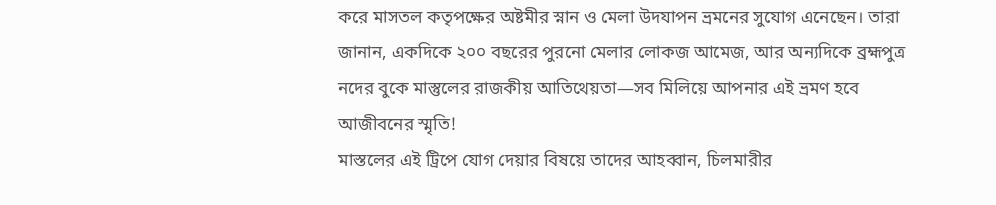করে মাসতল কতৃপক্ষের অষ্টমীর স্নান ও মেলা উদযাপন ভ্রমনের সুযোগ এনেছেন। তারা জানান, একদিকে ২০০ বছরের পুরনো মেলার লোকজ আমেজ, আর অন্যদিকে ব্রহ্মপুত্র নদের বুকে মাস্তুলের রাজকীয় আতিথেয়তা—সব মিলিয়ে আপনার এই ভ্রমণ হবে আজীবনের স্মৃতি!
মাস্তলের এই ট্রিপে যোগ দেয়ার বিষয়ে তাদের আহব্বান, চিলমারীর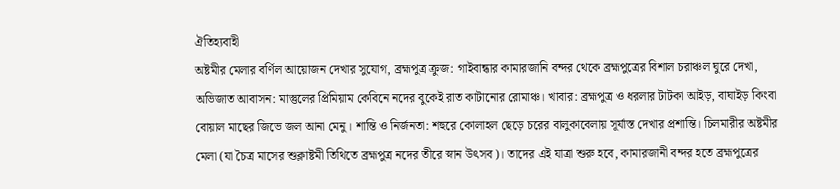ঐতিহ্যবাহী
অষ্টমীর মেলার বর্ণিল আয়োজন দেখার সুযোগ, ব্রহ্মপুত্র ক্রুজ: গাইবান্ধার কামারজানি বন্দর থেকে ব্রহ্মপুত্রের বিশাল চরাঞ্চল ঘুরে দেখা, অভিজাত আবাসন: মাস্তুলের প্রিমিয়াম কেবিনে নদের বুকেই রাত কাটানোর রোমাঞ্চ। খাবার: ব্রহ্মপুত্র ও ধরলার টাটকা আইড়, বাঘাইড় কিংবা বোয়াল মাছের জিভে জল আনা মেনু। শান্তি ও নির্জনতা: শহুরে কোলাহল ছেড়ে চরের বালুকাবেলায় সূর্যাস্ত দেখার প্রশান্তি। চিলমারীর অষ্টমীর মেলা (যা চৈত্র মাসের শুক্লাষ্টমী তিথিতে ব্রহ্মপুত্র নদের তীরে স্নান উৎসব)। তাদের এই যাত্রা শুরু হবে, কামারজানী বন্দর হতে ব্রহ্মপুত্রের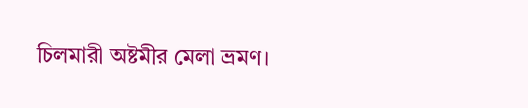চিলমারী অষ্টমীর মেলা ভ্রমণ।